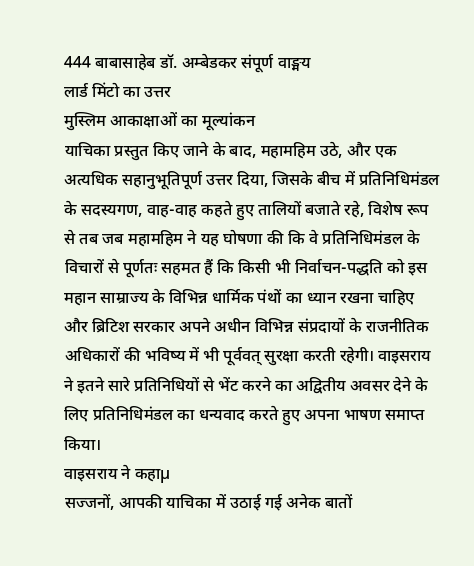444 बाबासाहेब डॉ. अम्बेडकर संपूर्ण वाङ्मय
लार्ड मिंटो का उत्तर
मुस्लिम आकाक्षाओं का मूल्यांकन
याचिका प्रस्तुत किए जाने के बाद, महामहिम उठे, और एक अत्यधिक सहानुभूतिपूर्ण उत्तर दिया, जिसके बीच में प्रतिनिधिमंडल के सदस्यगण, वाह-वाह कहते हुए तालियों बजाते रहे, विशेष रूप से तब जब महामहिम ने यह घोषणा की कि वे प्रतिनिधिमंडल के विचारों से पूर्णतः सहमत हैं कि किसी भी निर्वाचन-पद्धति को इस महान साम्राज्य के विभिन्न धार्मिक पंथों का ध्यान रखना चाहिए और ब्रिटिश सरकार अपने अधीन विभिन्न संप्रदायों के राजनीतिक अधिकारों की भविष्य में भी पूर्ववत् सुरक्षा करती रहेगी। वाइसराय ने इतने सारे प्रतिनिधियों से भेंट करने का अद्वितीय अवसर देने के लिए प्रतिनिधिमंडल का धन्यवाद करते हुए अपना भाषण समाप्त किया।
वाइसराय ने कहाµ
सज्जनों, आपकी याचिका में उठाई गई अनेक बातों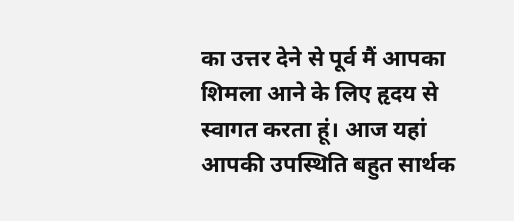का उत्तर देने से पूर्व मैं आपका शिमला आने के लिए हृदय से स्वागत करता हूं। आज यहां आपकी उपस्थिति बहुत सार्थक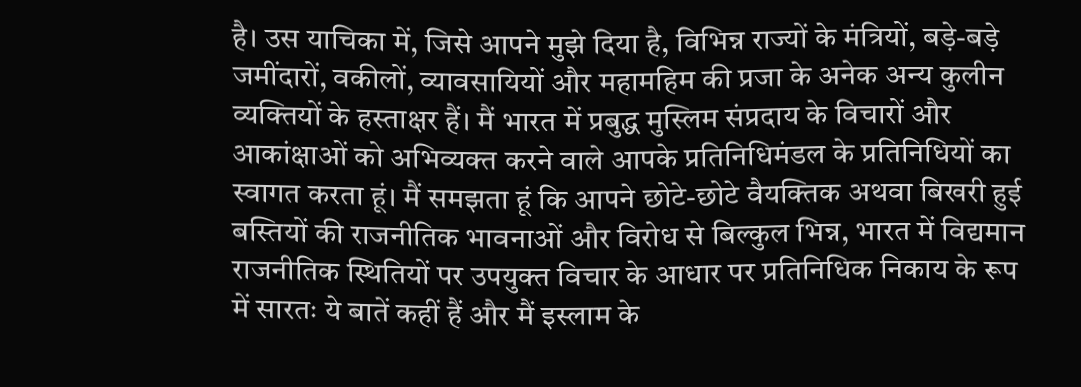है। उस याचिका में, जिसे आपने मुझे दिया है, विभिन्न राज्यों के मंत्रियों, बड़े-बड़े जमींदारों, वकीलों, व्यावसायियों और महामहिम की प्रजा के अनेक अन्य कुलीन व्यक्तियों के हस्ताक्षर हैं। मैं भारत में प्रबुद्ध मुस्लिम संप्रदाय के विचारों और आकांक्षाओं को अभिव्यक्त करने वाले आपके प्रतिनिधिमंडल के प्रतिनिधियों का स्वागत करता हूं। मैं समझता हूं कि आपने छोटे-छोटे वैयक्तिक अथवा बिखरी हुई बस्तियों की राजनीतिक भावनाओं और विरोध से बिल्कुल भिन्न, भारत में विद्यमान राजनीतिक स्थितियों पर उपयुक्त विचार के आधार पर प्रतिनिधिक निकाय के रूप में सारतः ये बातें कहीं हैं और मैं इस्लाम के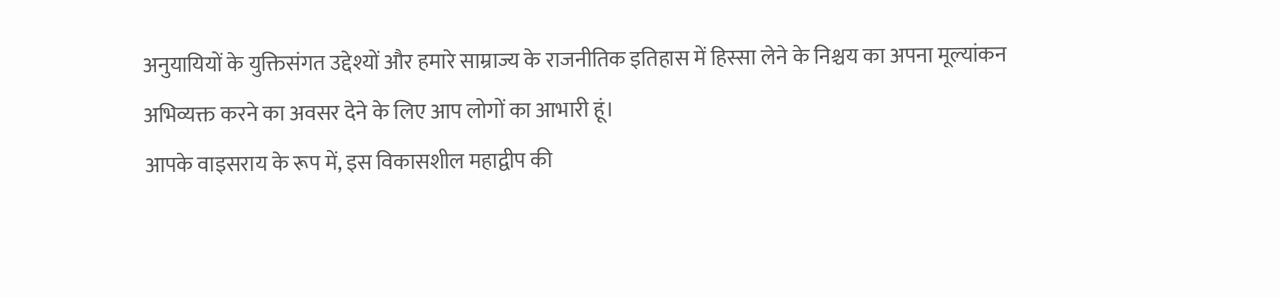अनुयायियों के युक्तिसंगत उद्देश्यों और हमारे साम्राज्य के राजनीतिक इतिहास में हिस्सा लेने के निश्चय का अपना मूल्यांकन अभिव्यक्त करने का अवसर देने के लिए आप लोगों का आभारी हूं।
आपके वाइसराय के रूप में, इस विकासशील महाद्वीप की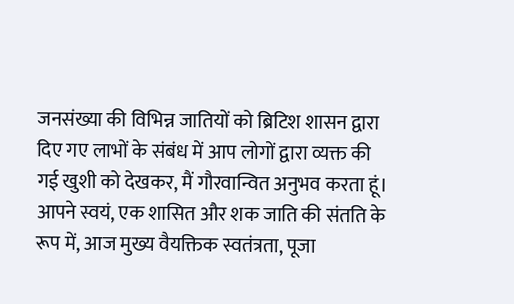जनसंख्या की विभिन्न जातियों को ब्रिटिश शासन द्वारा दिए गए लाभों के संबंध में आप लोगों द्वारा व्यक्त की गई खुशी को देखकर, मैं गौरवान्वित अनुभव करता हूं। आपने स्वयं, एक शासित और शक जाति की संतति के रूप में, आज मुख्य वैयक्तिक स्वतंत्रता, पूजा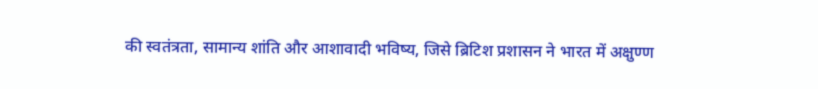की स्वतंत्रता, सामान्य शांति और आशावादी भविष्य, जिसे ब्रिटिश प्रशासन ने भारत में अक्षुण्ण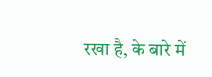रखा है, के बारे में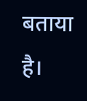बताया है।